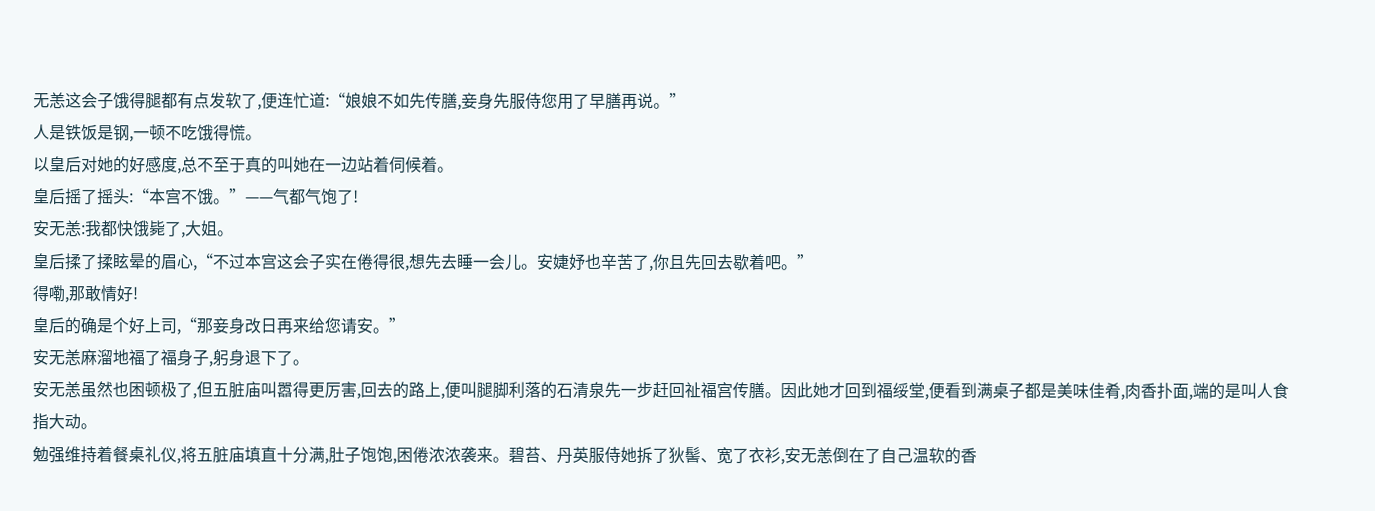无恙这会子饿得腿都有点发软了,便连忙道:“娘娘不如先传膳,妾身先服侍您用了早膳再说。”
人是铁饭是钢,一顿不吃饿得慌。
以皇后对她的好感度,总不至于真的叫她在一边站着伺候着。
皇后摇了摇头:“本宫不饿。”——气都气饱了!
安无恙:我都快饿毙了,大姐。
皇后揉了揉眩晕的眉心,“不过本宫这会子实在倦得很,想先去睡一会儿。安婕妤也辛苦了,你且先回去歇着吧。”
得嘞,那敢情好!
皇后的确是个好上司,“那妾身改日再来给您请安。”
安无恙麻溜地福了福身子,躬身退下了。
安无恙虽然也困顿极了,但五脏庙叫嚣得更厉害,回去的路上,便叫腿脚利落的石清泉先一步赶回祉福宫传膳。因此她才回到福绥堂,便看到满桌子都是美味佳肴,肉香扑面,端的是叫人食指大动。
勉强维持着餐桌礼仪,将五脏庙填直十分满,肚子饱饱,困倦浓浓袭来。碧苔、丹英服侍她拆了狄髻、宽了衣衫,安无恙倒在了自己温软的香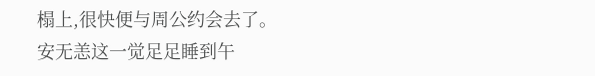榻上,很快便与周公约会去了。
安无恙这一觉足足睡到午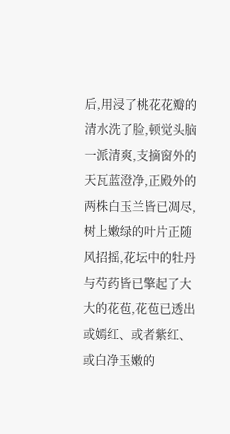后,用浸了桃花花瓣的清水洗了脸,顿觉头脑一派清爽,支摘窗外的天瓦蓝澄净,正殿外的两株白玉兰皆已凋尽,树上嫩绿的叶片正随风招摇,花坛中的牡丹与芍药皆已擎起了大大的花苞,花苞已透出或嫣红、或者紫红、或白净玉嫩的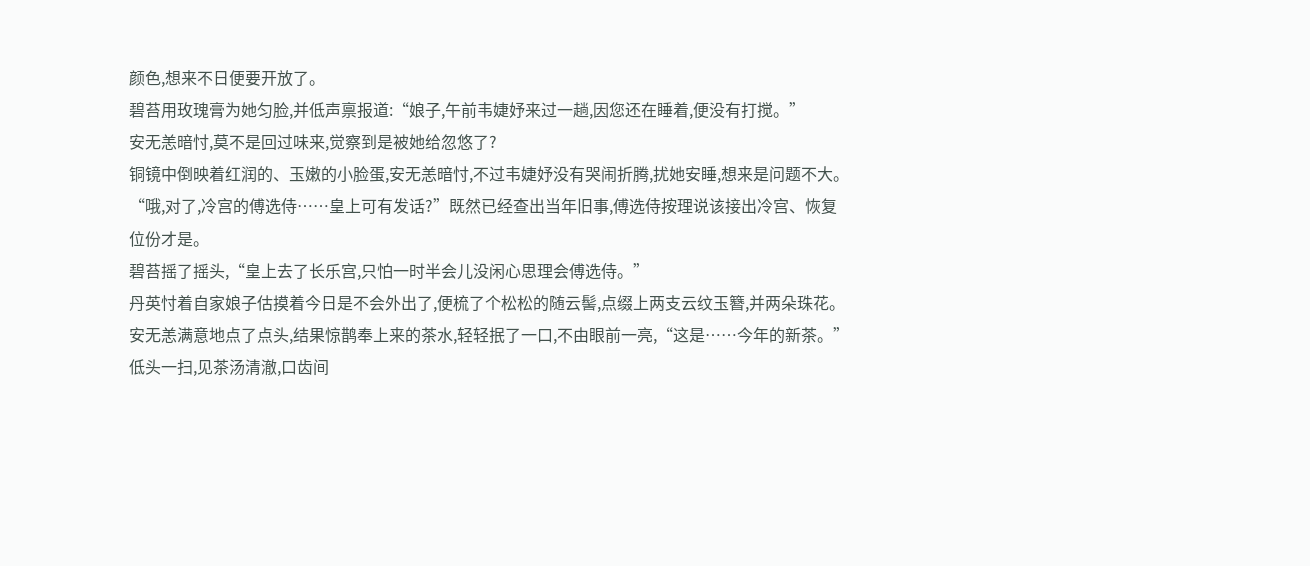颜色,想来不日便要开放了。
碧苔用玫瑰膏为她匀脸,并低声禀报道:“娘子,午前韦婕妤来过一趟,因您还在睡着,便没有打搅。”
安无恙暗忖,莫不是回过味来,觉察到是被她给忽悠了?
铜镜中倒映着红润的、玉嫩的小脸蛋,安无恙暗忖,不过韦婕妤没有哭闹折腾,扰她安睡,想来是问题不大。
“哦,对了,冷宫的傅选侍……皇上可有发话?”既然已经查出当年旧事,傅选侍按理说该接出冷宫、恢复位份才是。
碧苔摇了摇头,“皇上去了长乐宫,只怕一时半会儿没闲心思理会傅选侍。”
丹英忖着自家娘子估摸着今日是不会外出了,便梳了个松松的随云髻,点缀上两支云纹玉簪,并两朵珠花。
安无恙满意地点了点头,结果惊鹊奉上来的茶水,轻轻抿了一口,不由眼前一亮,“这是……今年的新茶。”
低头一扫,见茶汤清澈,口齿间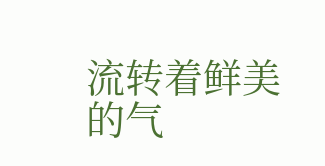流转着鲜美的气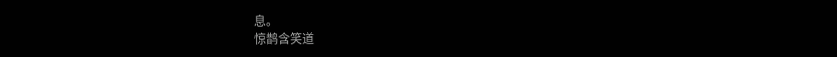息。
惊鹊含笑道